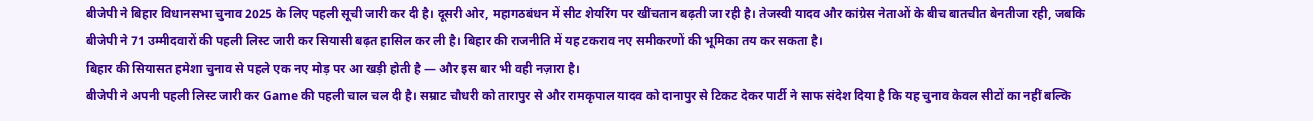बीजेपी ने बिहार विधानसभा चुनाव 2025 के लिए पहली सूची जारी कर दी है। दूसरी ओर, महागठबंधन में सीट शेयरिंग पर खींचतान बढ़ती जा रही है। तेजस्वी यादव और कांग्रेस नेताओं के बीच बातचीत बेनतीजा रही, जबकि बीजेपी ने 71 उम्मीदवारों की पहली लिस्ट जारी कर सियासी बढ़त हासिल कर ली है। बिहार की राजनीति में यह टकराव नए समीकरणों की भूमिका तय कर सकता है।
बिहार की सियासत हमेशा चुनाव से पहले एक नए मोड़ पर आ खड़ी होती है — और इस बार भी वही नज़ारा है।
बीजेपी ने अपनी पहली लिस्ट जारी कर Game की पहली चाल चल दी है। सम्राट चौधरी को तारापुर से और रामकृपाल यादव को दानापुर से टिकट देकर पार्टी ने साफ संदेश दिया है कि यह चुनाव केवल सीटों का नहीं बल्कि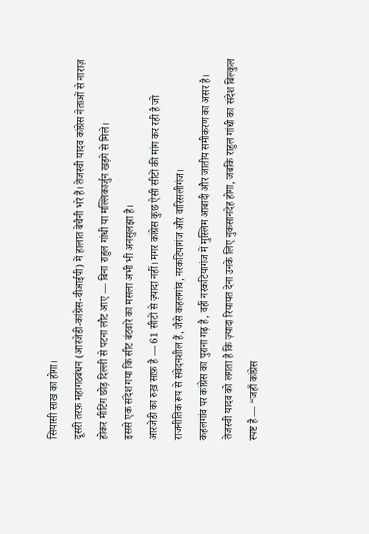सियासी साख का होगा।
दूसरी तरफ़ महागठबंधन (आरजेडी-कांग्रेस-वीआईपी) में हालात बेचैनी भरे हैं। तेजस्वी यादव कांग्रेस नेताओं से नाराज़ होकर मीटिंग छोड़ दिल्ली से पटना लौट आए — बिना राहुल गांधी या मल्लिकार्जुन खड़गे से मिले।
इससे एक संदेश गया कि सीट बंटवारे का मसला अभी भी अनसुलझा है।
आरजेडी का रुख़ साफ़ है — 61 सीटों से ज़्यादा नहीं। मगर कांग्रेस कुछ ऐसी सीटों की मांग कर रही है जो राजनीतिक रूप से संवेदनशील हैं, जैसे कहलगांव, नरकटियागंज और वारिसलीगंज।
कहलगांव पर कांग्रेस का पुराना गढ़ है, वहीं नरकटियागंज में मुस्लिम आबादी और जातीय समीकरण का असर है।
तेजस्वी यादव को लगता है कि ज़्यादा रियायत देना उनके लिए नुकसानदेह होगा, जबकि राहुल गांधी का संदेश बिल्कुल स्पष्ट है — “जहाँ कांग्रेस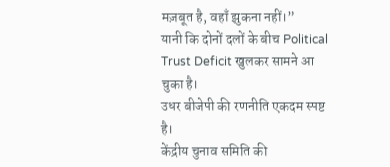मज़बूत है, वहाँ झुकना नहीं।”
यानी कि दोनों दलों के बीच Political Trust Deficit खुलकर सामने आ चुका है।
उधर बीजेपी की रणनीति एकदम स्पष्ट है।
केंद्रीय चुनाव समिति की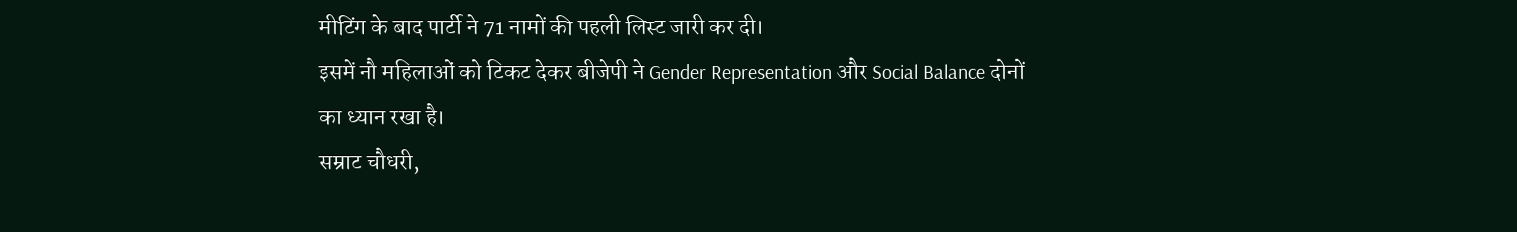मीटिंग के बाद पार्टी ने 71 नामों की पहली लिस्ट जारी कर दी।
इसमें नौ महिलाओं को टिकट देकर बीजेपी ने Gender Representation और Social Balance दोनों का ध्यान रखा है।
सम्राट चौधरी,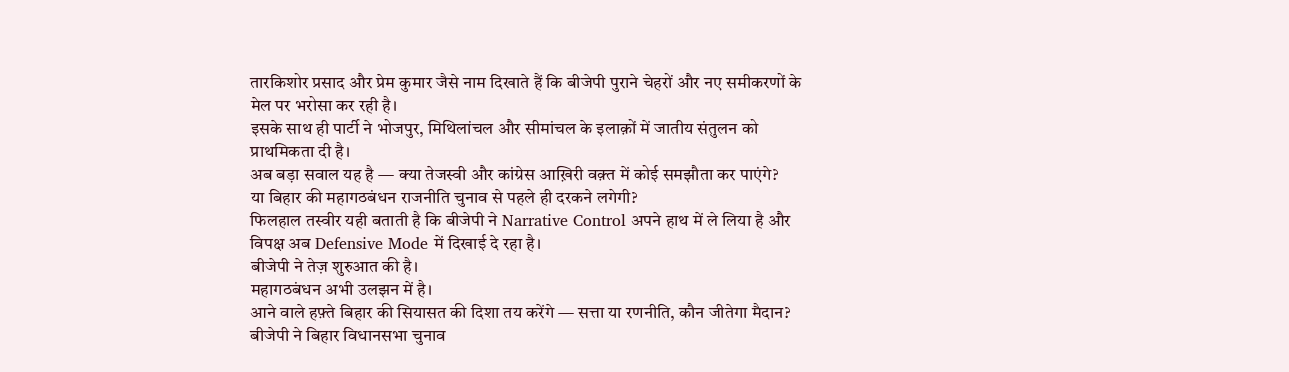तारकिशोर प्रसाद और प्रेम कुमार जैसे नाम दिखाते हैं कि बीजेपी पुराने चेहरों और नए समीकरणों के मेल पर भरोसा कर रही है।
इसके साथ ही पार्टी ने भोजपुर, मिथिलांचल और सीमांचल के इलाक़ों में जातीय संतुलन को प्राथमिकता दी है।
अब बड़ा सवाल यह है — क्या तेजस्वी और कांग्रेस आख़िरी वक़्त में कोई समझौता कर पाएंगे?
या बिहार की महागठबंधन राजनीति चुनाव से पहले ही दरकने लगेगी?
फिलहाल तस्वीर यही बताती है कि बीजेपी ने Narrative Control अपने हाथ में ले लिया है और विपक्ष अब Defensive Mode में दिखाई दे रहा है।
बीजेपी ने तेज़ शुरुआत की है।
महागठबंधन अभी उलझन में है।
आने वाले हफ़्ते बिहार की सियासत की दिशा तय करेंगे — सत्ता या रणनीति, कौन जीतेगा मैदान?
बीजेपी ने बिहार विधानसभा चुनाव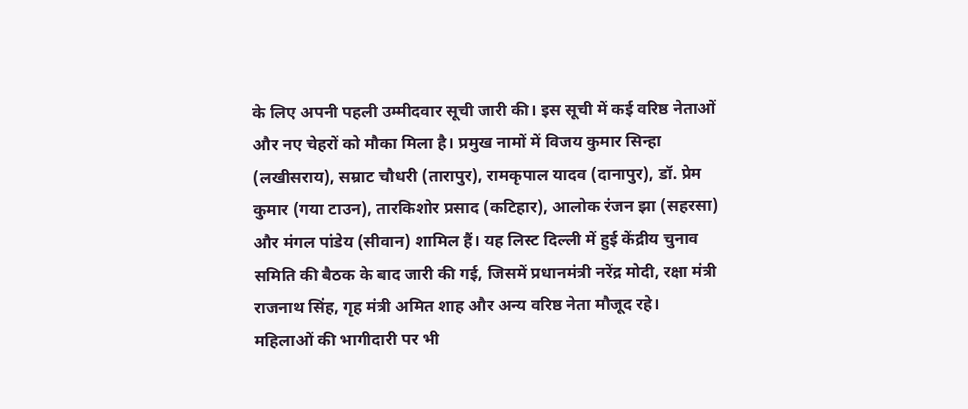के लिए अपनी पहली उम्मीदवार सूची जारी की। इस सूची में कई वरिष्ठ नेताओं और नए चेहरों को मौका मिला है। प्रमुख नामों में विजय कुमार सिन्हा (लखीसराय), सम्राट चौधरी (तारापुर), रामकृपाल यादव (दानापुर), डॉ. प्रेम कुमार (गया टाउन), तारकिशोर प्रसाद (कटिहार), आलोक रंजन झा (सहरसा) और मंगल पांडेय (सीवान) शामिल हैं। यह लिस्ट दिल्ली में हुई केंद्रीय चुनाव समिति की बैठक के बाद जारी की गई, जिसमें प्रधानमंत्री नरेंद्र मोदी, रक्षा मंत्री राजनाथ सिंह, गृह मंत्री अमित शाह और अन्य वरिष्ठ नेता मौजूद रहे।
महिलाओं की भागीदारी पर भी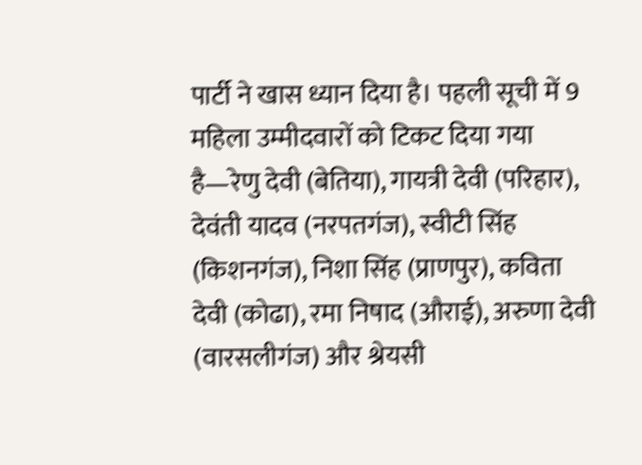पार्टी ने खास ध्यान दिया है। पहली सूची में 9 महिला उम्मीदवारों को टिकट दिया गया है—रेणु देवी (बेतिया), गायत्री देवी (परिहार), देवंती यादव (नरपतगंज), स्वीटी सिंह (किशनगंज), निशा सिंह (प्राणपुर), कविता देवी (कोढा), रमा निषाद (औराई), अरुणा देवी (वारसलीगंज) और श्रेयसी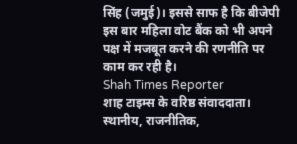सिंह (जमुई)। इससे साफ है कि बीजेपी इस बार महिला वोट बैंक को भी अपने पक्ष में मजबूत करने की रणनीति पर काम कर रही है।
Shah Times Reporter
शाह टाइम्स के वरिष्ठ संवाददाता। स्थानीय, राजनीतिक,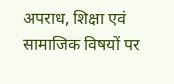अपराध, शिक्षा एवं सामाजिक विषयों पर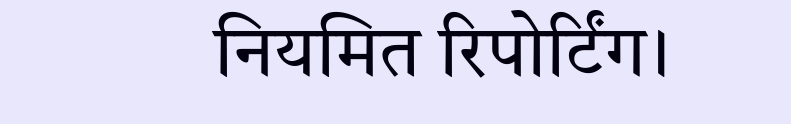नियमित रिपोर्टिंग।